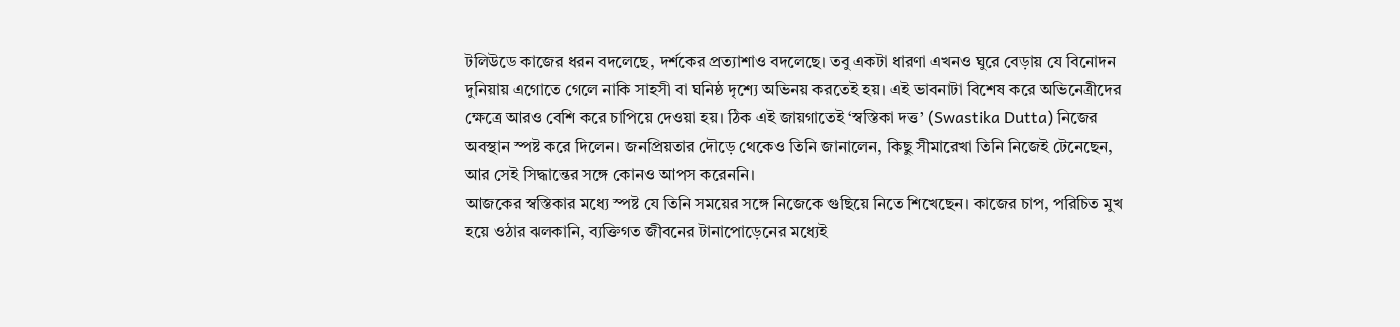টলিউডে কাজের ধরন বদলেছে, দর্শকের প্রত্যাশাও বদলেছে। তবু একটা ধারণা এখনও ঘুরে বেড়ায় যে বিনোদন দুনিয়ায় এগোতে গেলে নাকি সাহসী বা ঘনিষ্ঠ দৃশ্যে অভিনয় করতেই হয়। এই ভাবনাটা বিশেষ করে অভিনেত্রীদের ক্ষেত্রে আরও বেশি করে চাপিয়ে দেওয়া হয়। ঠিক এই জায়গাতেই ‘স্বস্তিকা দত্ত’ (Swastika Dutta) নিজের অবস্থান স্পষ্ট করে দিলেন। জনপ্রিয়তার দৌড়ে থেকেও তিনি জানালেন, কিছু সীমারেখা তিনি নিজেই টেনেছেন, আর সেই সিদ্ধান্তের সঙ্গে কোনও আপস করেননি।
আজকের স্বস্তিকার মধ্যে স্পষ্ট যে তিনি সময়ের সঙ্গে নিজেকে গুছিয়ে নিতে শিখেছেন। কাজের চাপ, পরিচিত মুখ হয়ে ওঠার ঝলকানি, ব্যক্তিগত জীবনের টানাপোড়েনের মধ্যেই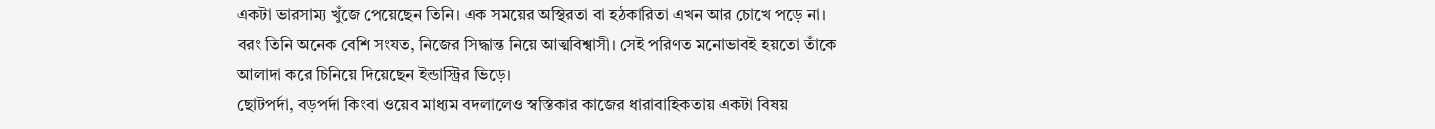একটা ভারসাম্য খুঁজে পেয়েছেন তিনি। এক সময়ের অস্থিরতা বা হঠকারিতা এখন আর চোখে পড়ে না। বরং তিনি অনেক বেশি সংযত, নিজের সিদ্ধান্ত নিয়ে আত্মবিশ্বাসী। সেই পরিণত মনোভাবই হয়তো তাঁকে আলাদা করে চিনিয়ে দিয়েছেন ইন্ডাস্ট্রির ভিড়ে।
ছোটপর্দা, বড়পর্দা কিংবা ওয়েব মাধ্যম বদলালেও স্বস্তিকার কাজের ধারাবাহিকতায় একটা বিষয়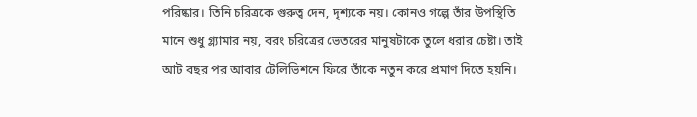পরিষ্কার। তিনি চরিত্রকে গুরুত্ব দেন, দৃশ্যকে নয়। কোনও গল্পে তাঁর উপস্থিতি মানে শুধু গ্ল্যামার নয়, বরং চরিত্রের ভেতরের মানুষটাকে তুলে ধরার চেষ্টা। তাই আট বছর পর আবার টেলিভিশনে ফিরে তাঁকে নতুন করে প্রমাণ দিতে হয়নি।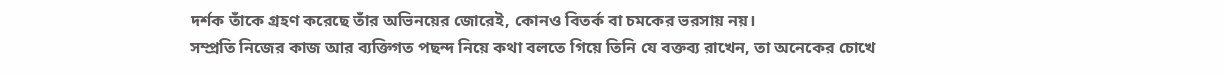দর্শক তাঁকে গ্রহণ করেছে তাঁর অভিনয়ের জোরেই, কোনও বিতর্ক বা চমকের ভরসায় নয়।
সম্প্রতি নিজের কাজ আর ব্যক্তিগত পছন্দ নিয়ে কথা বলতে গিয়ে তিনি যে বক্তব্য রাখেন, তা অনেকের চোখে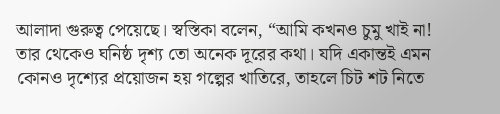আলাদা গুরুত্ব পেয়েছে। স্বস্তিকা বলেন, “আমি কখনও চুমু খাই না! তার থেকেও ঘনিষ্ঠ দৃশ্য তো অনেক দূরের কথা। যদি একান্তই এমন কোনও দৃশ্যের প্রয়োজন হয় গল্পের খাতিরে, তাহলে চিট শট নিতে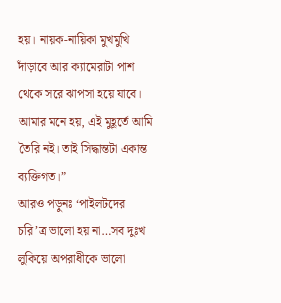হয়। নায়ক-নায়িকা মুখমুখি দাঁড়াবে আর ক্যামেরাটা পাশ থেকে সরে ঝাপসা হয়ে যাবে। আমার মনে হয়, এই মুহূর্তে আমি তৈরি নই। তাই সিদ্ধান্তটা একান্ত ব্যক্তিগত।”
আরও পড়ুনঃ ‘পাইলটদের চরি’ত্র ভালো হয় না…সব দুঃখ লুকিয়ে অপরাধীকে ভালো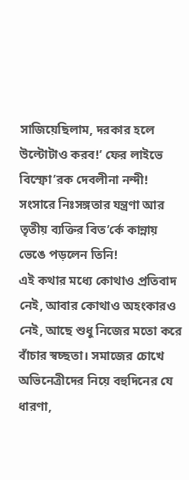সাজিয়েছিলাম, দরকার হলে উল্টোটাও করব!’ ফের লাইভে বিস্ফো’রক দেবলীনা নন্দী! সংসারে নিঃসঙ্গতার যন্ত্রণা আর তৃতীয় ব্যক্তির বিত’র্কে কান্নায় ভেঙে পড়লেন তিনি!
এই কথার মধ্যে কোথাও প্রতিবাদ নেই, আবার কোথাও অহংকারও নেই, আছে শুধু নিজের মতো করে বাঁচার স্বচ্ছতা। সমাজের চোখে অভিনেত্রীদের নিয়ে বহুদিনের যে ধারণা,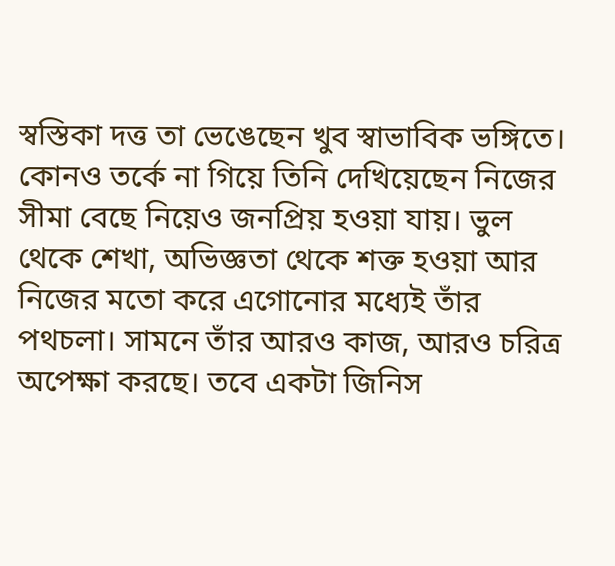স্বস্তিকা দত্ত তা ভেঙেছেন খুব স্বাভাবিক ভঙ্গিতে। কোনও তর্কে না গিয়ে তিনি দেখিয়েছেন নিজের সীমা বেছে নিয়েও জনপ্রিয় হওয়া যায়। ভুল থেকে শেখা, অভিজ্ঞতা থেকে শক্ত হওয়া আর নিজের মতো করে এগোনোর মধ্যেই তাঁর পথচলা। সামনে তাঁর আরও কাজ, আরও চরিত্র অপেক্ষা করছে। তবে একটা জিনিস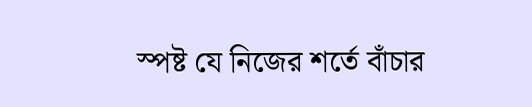স্পষ্ট যে নিজের শর্তে বাঁচার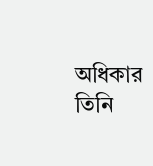অধিকার তিনি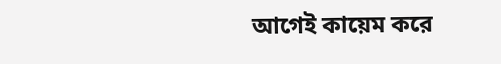আগেই কায়েম করে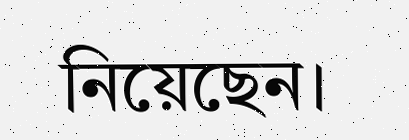নিয়েছেন।